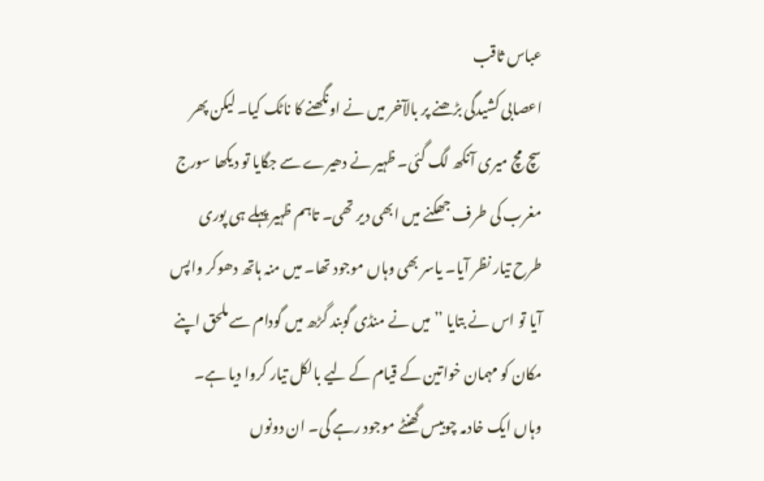عباس ثاقب
اعصابی کشیدگی بڑھنے پر بالآخر میں نے اونگھنے کا ناٹک کیا۔ لیکن پھر سچ مچ میری آنکھ لگ گئی۔ ظہیر نے دھیرے سے جگایا تو دیکھا سورج مغرب کی طرف جھکنے میں ابھی دیر تھی۔ تاہم ظہیر پہلے ہی پوری طرح تیار نظر آیا۔ یاسر بھی وہاں موجود تھا۔ میں منہ ہاتھ دھوکر واپس آیا تو اس نے بتایا ’’میں نے منڈی گوبند گڑھ میں گودام سے ملحق اپنے مکان کو مہمان خواتین کے قیام کے لیے بالکل تیار کروا دیا ہے۔ وہاں ایک خادمہ چوبیس گھنٹے موجود رہے گی۔ ان دونوں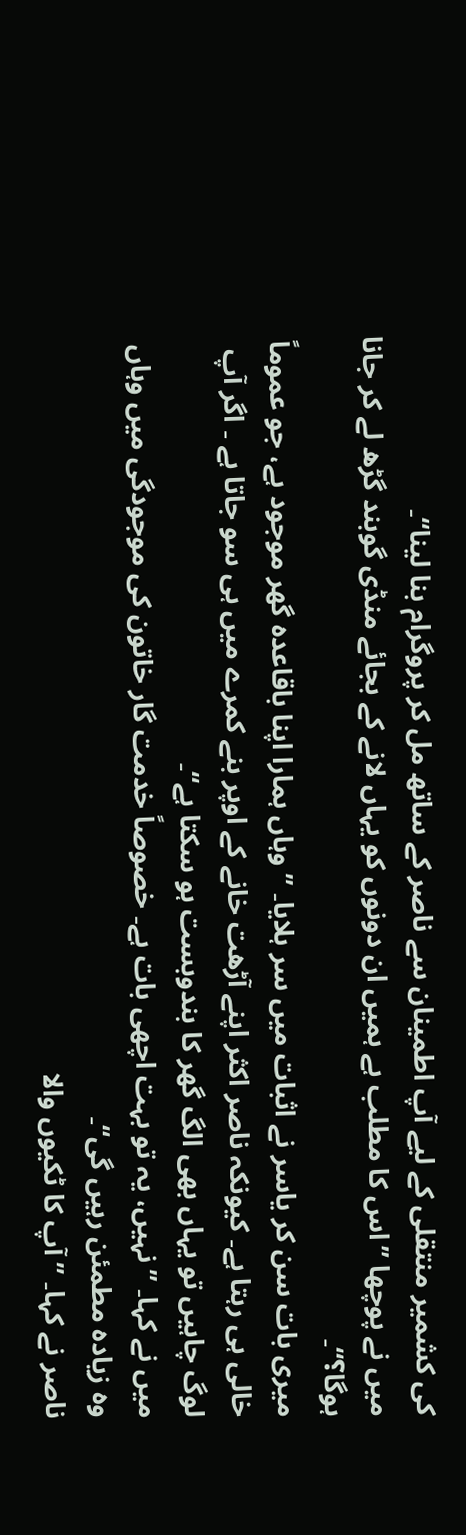کی کشمیر منتقلی کے لیے آپ اطمینان سے ناصر کے ساتھ مل کر پروگرام بنا لینا‘‘۔
میں نے پوچھا ’’اس کا مطلب ہے ہمیں ان دونوں کو یہاں لانے کے بجائے منڈی گوبند گڑھ لے کر جانا ہوگا؟‘‘۔
میری بات سن کر یاسر نے اثبات میں سر ہلایا۔ ’’وہاں ہمارا اپنا باقاعدہ گھر موجود ہے، جو عموماً خالی ہی رہتا ہے۔ کیونکہ ناصر اکثر اپنے آڑھت خانے کے اوپر بنے کمرے میں ہی سو جاتا ہے ۔ اگر آپ لوگ چاہیں تو یہاں بھی الگ گھر کا بندوبست ہو سکتا ہے‘‘۔
میں نے کہا۔ ’’نہیں، یہ تو بہت اچھی بات ہے۔ خصوصاً خدمت گار خاتون کی موجودگی میں وہاں وہ زیادہ مطمئن رہیں گی‘‘۔
ناصر نے کہا۔ ’’آپ کا ٹکیوں والا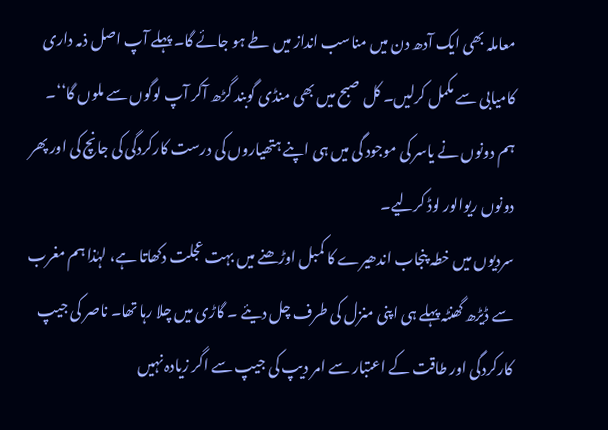معاملہ بھی ایک آدھ دن میں مناسب انداز میں طے ہو جائے گا۔ پہلے آپ اصل ذمہ داری کامیابی سے مکمل کرلیں۔ کل صبح میں بھی منڈی گوبند گڑھ آکر آپ لوگوں سے ملوں گا‘‘۔
ہم دونوں نے یاسر کی موجود گی میں ہی اپنے ہتھیاروں کی درست کارکردگی کی جانچ کی اور پھر دونوں ریوالور لوڈ کرلیے۔
سردیوں میں خطہ پنجاب اندھیرے کا کمبل اوڑھنے میں بہت عجلت دکھاتا ہے، لہٰذا ہم مغرب سے ڈیڑھ گھنٹہ پہلے ہی اپنی منزل کی طرف چل دیئے ۔ گاڑی میں چلا رہا تھا۔ ناصر کی جیپ کارکردگی اور طاقت کے اعتبار سے امر دیپ کی جیپ سے اگر زیادہ نہیں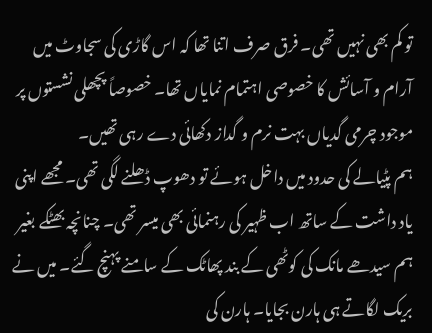تو کم بھی نہیں تھی۔ فرق صرف اتنا تھا کہ اس گاڑی کی سجاوٹ میں آرام و آسائش کا خصوصی اہتمام نمایاں تھا۔ خصوصاً پچھلی نشستوں پر موجود چرمی گدیاں بہت نرم و گداز دکھائی دے رہی تھیں۔
ہم پٹیالے کی حدود میں داخل ہوئے تو دھوپ ڈھلنے لگی تھی۔ مجھے اپنی یاد داشت کے ساتھ اب ظہیر کی رہنمائی بھی میسر تھی۔ چنانچہ بھٹکے بغیر ہم سیدھے مانک کی کوٹھی کے بند پھاٹک کے سامنے پہنچ گئے۔ میں نے بریک لگاتے ہی ہارن بجایا۔ ہارن کی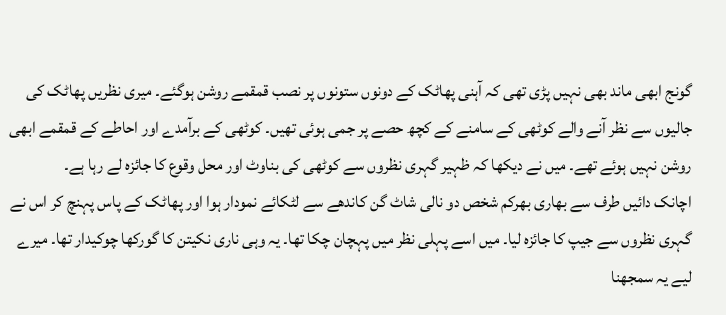گونج ابھی ماند بھی نہیں پڑی تھی کہ آہنی پھاٹک کے دونوں ستونوں پر نصب قمقمے روشن ہوگئے۔ میری نظریں پھاٹک کی جالیوں سے نظر آنے والے کوٹھی کے سامنے کے کچھ حصے پر جمی ہوئی تھیں۔ کوٹھی کے برآمدے اور احاطے کے قمقمے ابھی روشن نہیں ہوئے تھے۔ میں نے دیکھا کہ ظہیر گہری نظروں سے کوٹھی کی بناوٹ اور محل وقوع کا جائزہ لے رہا ہے۔
اچانک دائیں طرف سے بھاری بھرکم شخص دو نالی شاٹ گن کاندھے سے لٹکائے نمودار ہوا اور پھاٹک کے پاس پہنچ کر اس نے گہری نظروں سے جیپ کا جائزہ لیا۔ میں اسے پہلی نظر میں پہچان چکا تھا۔ یہ وہی ناری نکیتن کا گورکھا چوکیدار تھا۔ میرے لیے یہ سمجھنا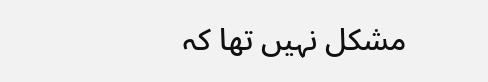مشکل نہیں تھا کہ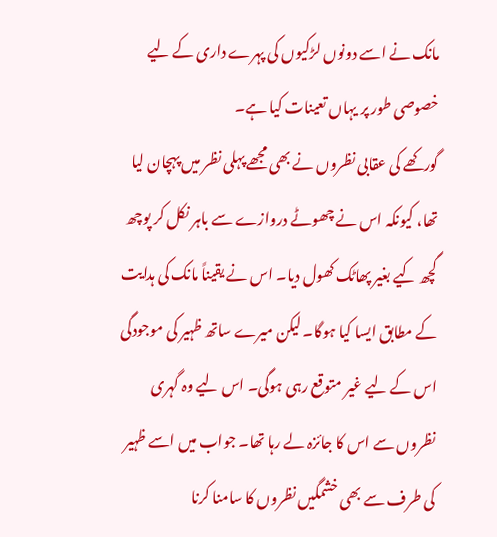مانک نے اسے دونوں لڑکیوں کی پہرے داری کے لیے خصوصی طور پر یہاں تعینات کیا ہے۔
گورکھے کی عقابی نظروں نے بھی مجھے پہلی نظر میں پہچان لیا تھا، کیونکہ اس نے چھوٹے دروازے سے باہر نکل کر پوچھ گچھ کیے بغیر پھاٹک کھول دیا۔ اس نے یقیناً مانک کی ہدایت کے مطابق ایسا کیا ہوگا۔ لیکن میرے ساتھ ظہیر کی موجودگی اس کے لیے غیر متوقع رہی ہوگی۔ اس لیے وہ گہری نظروں سے اس کا جائزہ لے رہا تھا۔ جواب میں اسے ظہیر کی طرف سے بھی خشمگیں نظروں کا سامنا کرنا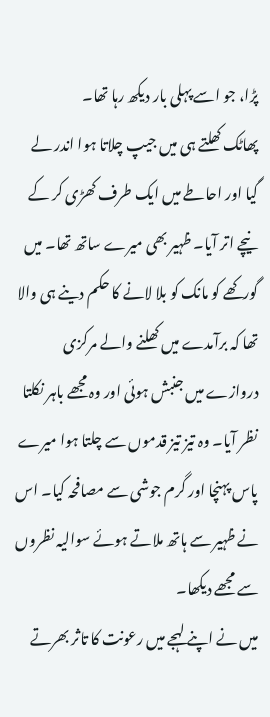پڑا، جو اسے پہلی بار دیکھ رہا تھا۔
پھاٹک کھلتے ہی میں جیپ چلاتا ہوا اندر لے گیا اور احاطے میں ایک طرف کھڑی کر کے نیچے اتر آیا۔ ظہیر بھی میرے ساتھ تھا۔ میں گورکھے کو مانک کو بلا لانے کا حکم دینے ہی والا تھا کہ برآمدے میں کھلنے والے مرکزی دروازے میں جنبش ہوئی اور وہ مجھے باہر نکلتا نظر آیا۔ وہ تیز تیز قدموں سے چلتا ہوا میرے پاس پہنچا اور گرم جوشی سے مصافحہ کیا۔ اس نے ظہیر سے ہاتھ ملاتے ہوئے سوالیہ نظروں سے مجھے دیکھا۔
میں نے اپنے لہجے میں رعونت کا تاثر بھرتے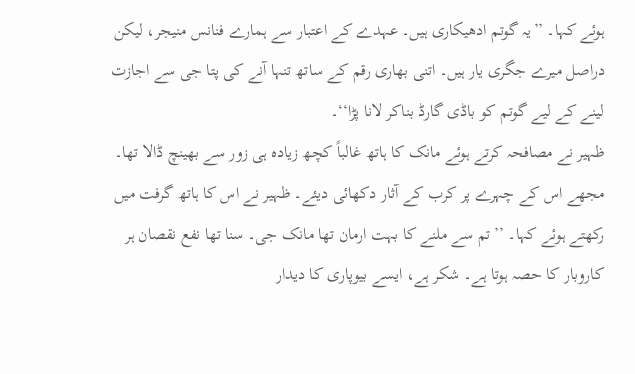ہوئے کہا۔ ’’یہ گوتم ادھیکاری ہیں۔ عہدے کے اعتبار سے ہمارے فنانس منیجر، لیکن دراصل میرے جگری یار ہیں۔ اتنی بھاری رقم کے ساتھ تنہا آنے کی پتا جی سے اجازت لینے کے لیے گوتم کو باڈی گارڈ بناکر لانا پڑا‘‘۔
ظہیر نے مصافحہ کرتے ہوئے مانک کا ہاتھ غالباً کچھ زیادہ ہی زور سے بھینچ ڈالا تھا۔ مجھے اس کے چہرے پر کرب کے آثار دکھائی دیئے۔ ظہیر نے اس کا ہاتھ گرفت میں رکھتے ہوئے کہا۔ ’’تم سے ملنے کا بہت ارمان تھا مانک جی۔ سنا تھا نفع نقصان ہر کاروبار کا حصہ ہوتا ہے۔ شکر ہے، ایسے بیوپاری کا دیدار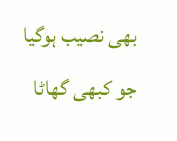بھی نصیب ہوگیا جو کبھی گھاٹا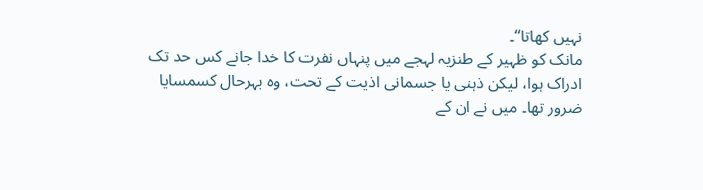نہیں کھاتا‘‘۔
مانک کو ظہیر کے طنزیہ لہجے میں پنہاں نفرت کا خدا جانے کس حد تک ادراک ہوا، لیکن ذہنی یا جسمانی اذیت کے تحت، وہ بہرحال کسمسایا ضرور تھا۔ میں نے ان کے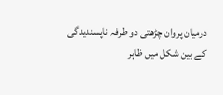درمیان پروان چڑھتی دو طرفہ ناپسندیدگی کے بین شکل میں ظاہر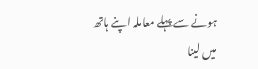ہونے سے پہلے معاملہ اپنے ہاتھ میں لینا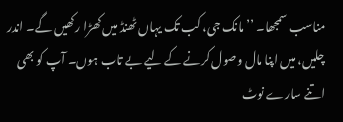مناسب سمجھا۔ ’’مانک جی، کب تک یہاں ٹھنڈ میں کھڑا رکھیں گے۔ اندر چلیں، میں اپنا مال وصول کرنے کے لیے بے تاب ہوں۔ آپ کو بھی اتنے سارے نوٹ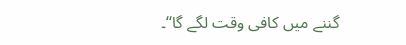گننے میں کافی وقت لگے گا‘‘۔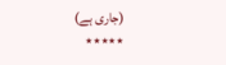(جاری ہے)
٭٭٭٭٭